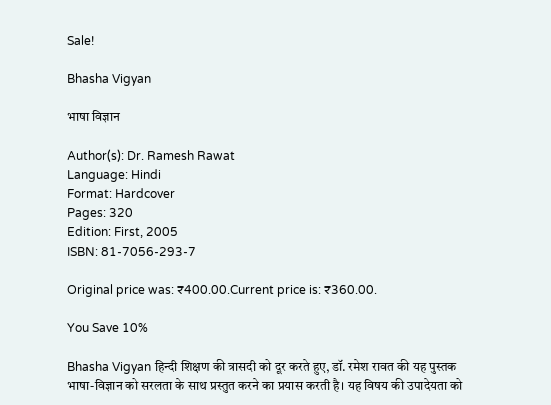Sale!

Bhasha Vigyan

भाषा विज्ञान

Author(s): Dr. Ramesh Rawat
Language: Hindi
Format: Hardcover
Pages: 320
Edition: First, 2005
ISBN: 81-7056-293-7

Original price was: ₹400.00.Current price is: ₹360.00.

You Save 10%

Bhasha Vigyan हिन्दी शिक्षण की त्रासदी को दूर करते हुए, डॉ. रमेश रावत की यह पुस्तक भाषा-विज्ञान को सरलता के साथ प्रस्तुत करने का प्रयास करती है। यह विषय की उपादेयता को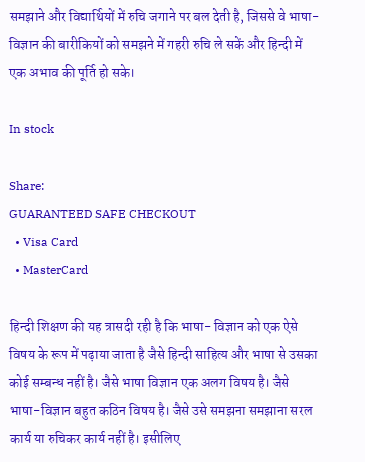समझाने और विद्यार्थियों में रुचि जगाने पर बल देती है, जिससे वे भाषा-विज्ञान की बारीकियों को समझने में गहरी रुचि ले सकें और हिन्दी में एक अभाव की पूर्ति हो सके।

In stock

Share:
GUARANTEED SAFE CHECKOUT
  • Visa Card
  • MasterCard

हिन्दी शिक्षण की यह त्रासदी रही है कि भाषा- विज्ञान को एक ऐसे विषय के रूप में पढ़ाया जाता है जैसे हिन्दी साहित्य और भाषा से उसका कोई सम्बन्ध नहीं है। जैसे भाषा विज्ञान एक अलग विषय है। जैसे भाषा-विज्ञान बहुत कठिन विषय है। जैसे उसे समझना समझाना सरल कार्य या रुचिकर कार्य नहीं है। इसीलिए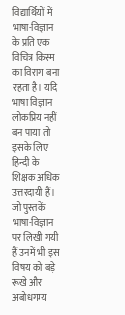विद्यार्थियों में भाषा-विज्ञान के प्रति एक विचित्र किस्म का विराग बना रहता है। यदि भाषा विज्ञान लोकप्रिय नहीं बन पाया तो इसके लिए हिन्दी के शिक्षक अधिक उत्तरदायी हैं। जो पुस्तकें भाषा-विज्ञान पर लिखी गयी हैं उनमें भी इस विषय को बड़े रूखे और अबोधगम्य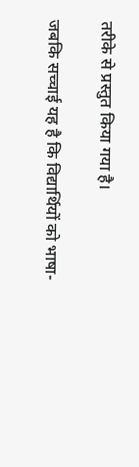तरीके से प्रस्तुत किया गया है।

जबकि सच्चाई यह है कि विद्यार्थियों को भाषा-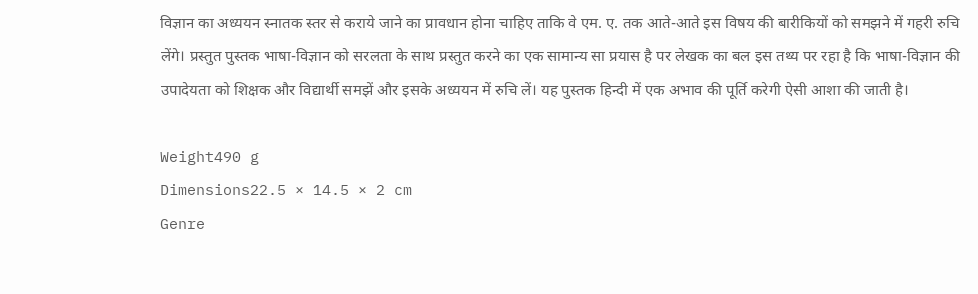विज्ञान का अध्ययन स्नातक स्तर से कराये जाने का प्रावधान होना चाहिए ताकि वे एम. ए. तक आते-आते इस विषय की बारीकियों को समझने में गहरी रुचि लेंगे। प्रस्तुत पुस्तक भाषा-विज्ञान को सरलता के साथ प्रस्तुत करने का एक सामान्य सा प्रयास है पर लेखक का बल इस तथ्य पर रहा है कि भाषा-विज्ञान की उपादेयता को शिक्षक और विद्यार्थी समझें और इसके अध्ययन में रुचि लें। यह पुस्तक हिन्दी में एक अभाव की पूर्ति करेगी ऐसी आशा की जाती है।

Weight490 g
Dimensions22.5 × 14.5 × 2 cm
Genre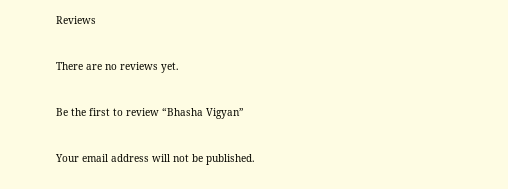Reviews

There are no reviews yet.

Be the first to review “Bhasha Vigyan”

Your email address will not be published.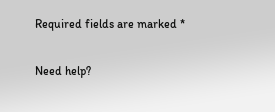Required fields are marked *

Need help?